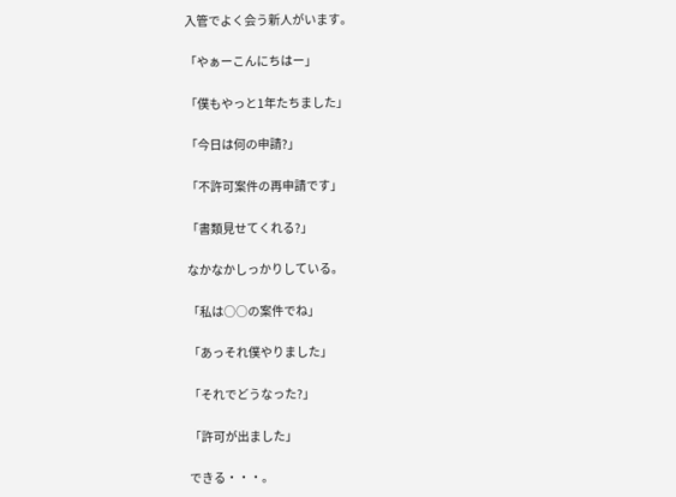入管でよく会う新人がいます。

「やぁーこんにちはー」

「僕もやっと1年たちました」

「今日は何の申請?」

「不許可案件の再申請です」

「書類見せてくれる?」

なかなかしっかりしている。

「私は○○の案件でね」

「あっそれ僕やりました」

「それでどうなった?」

「許可が出ました」

できる・・・。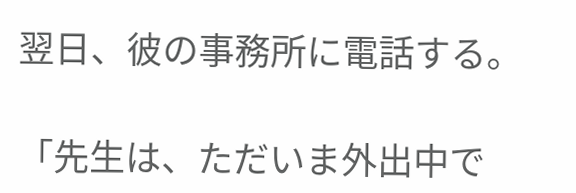翌日、彼の事務所に電話する。

「先生は、ただいま外出中で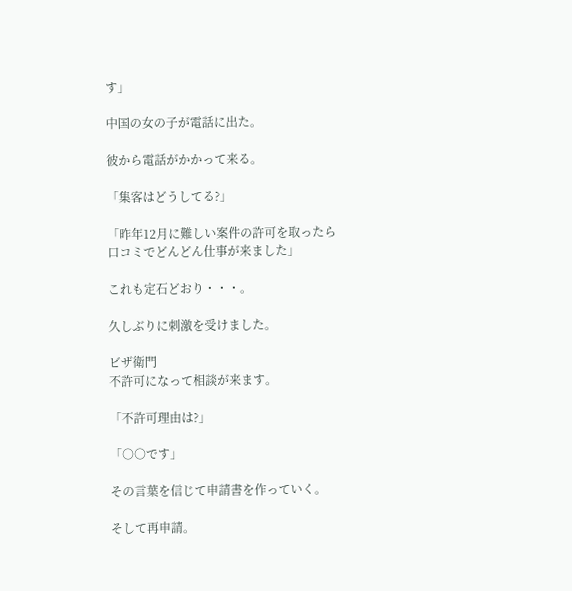す」

中国の女の子が電話に出た。

彼から電話がかかって来る。

「集客はどうしてる?」

「昨年12月に難しい案件の許可を取ったら
口コミでどんどん仕事が来ました」

これも定石どおり・・・。

久しぶりに刺激を受けました。

ビザ衛門
不許可になって相談が来ます。

「不許可理由は?」

「○○です」

その言葉を信じて申請書を作っていく。

そして再申請。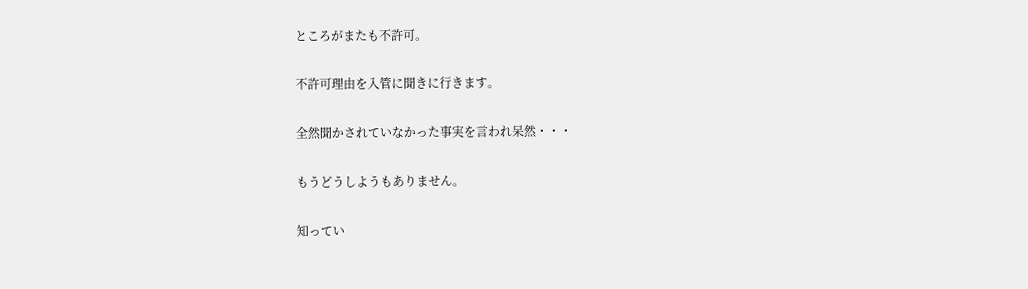ところがまたも不許可。

不許可理由を入管に聞きに行きます。

全然聞かされていなかった事実を言われ呆然・・・

もうどうしようもありません。

知ってい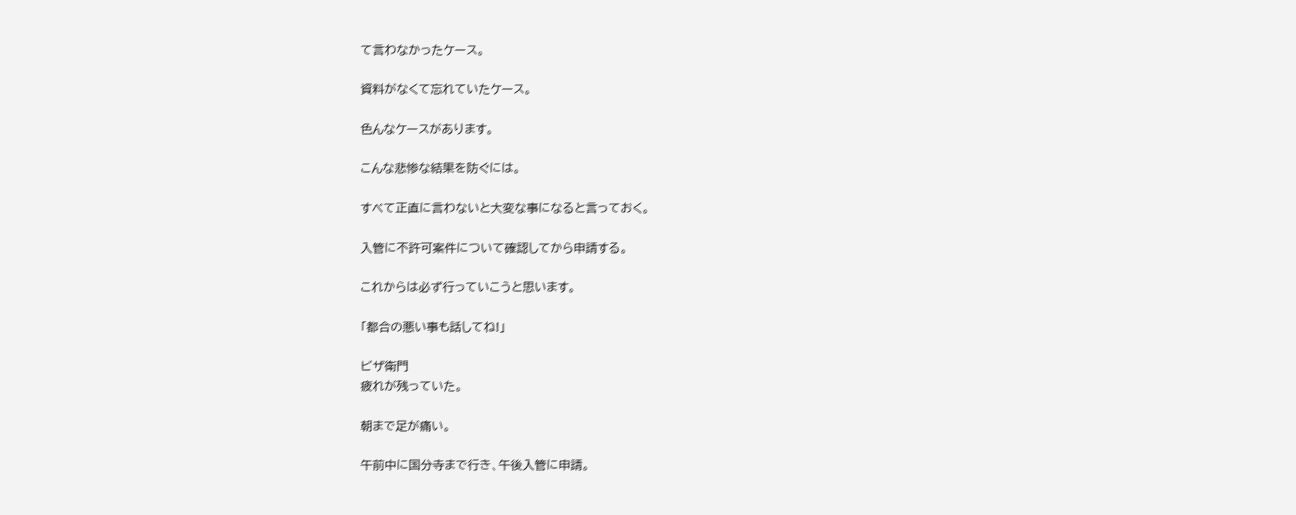て言わなかったケース。

資料がなくて忘れていたケース。

色んなケースがあります。

こんな悲惨な結果を防ぐには。

すべて正直に言わないと大変な事になると言っておく。

入管に不許可案件について確認してから申請する。

これからは必ず行っていこうと思います。

「都合の悪い事も話してね!」

ビザ衛門
疲れが残っていた。

朝まで足が痛い。

午前中に国分寺まで行き、午後入管に申請。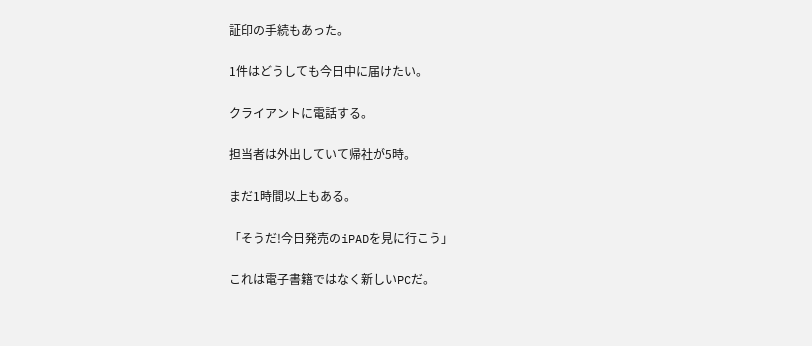証印の手続もあった。

1件はどうしても今日中に届けたい。

クライアントに電話する。

担当者は外出していて帰社が5時。

まだ1時間以上もある。

「そうだ!今日発売のiPADを見に行こう」

これは電子書籍ではなく新しいPCだ。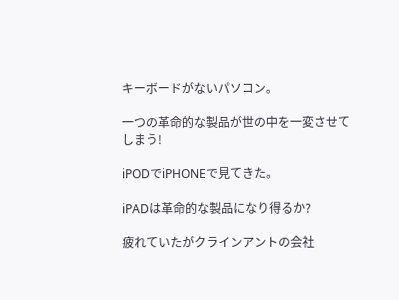キーボードがないパソコン。

一つの革命的な製品が世の中を一変させてしまう!

iPODでiPHONEで見てきた。

iPADは革命的な製品になり得るか?

疲れていたがクラインアントの会社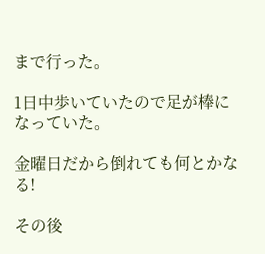まで行った。

1日中歩いていたので足が棒になっていた。

金曜日だから倒れても何とかなる!

その後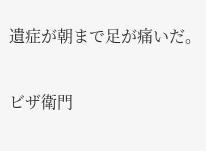遺症が朝まで足が痛いだ。

ビザ衛門